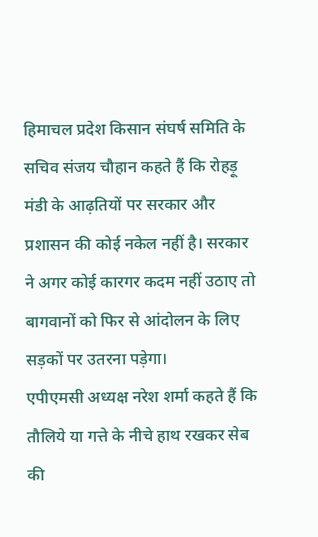हिमाचल प्रदेश किसान संघर्ष समिति के सचिव संजय चौहान कहते हैं कि रोहड़ू मंडी के आढ़तियों पर सरकार और प्रशासन की कोई नकेल नहीं है। सरकार ने अगर कोई कारगर कदम नहीं उठाए तो बागवानों को फिर से आंदोलन के लिए सड़कों पर उतरना पड़ेगा।
एपीएमसी अध्यक्ष नरेश शर्मा कहते हैं कि तौलिये या गत्ते के नीचे हाथ रखकर सेब की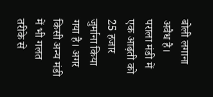बोली लगाना अवैध है। पराला मंडी में एक आढ़ती को 25 हजार जुर्माना किया गया है। अगर किसी अन्य मंडी में भी गलत तरीके से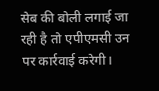सेब की बोली लगाई जा रही है तो एपीएमसी उन पर कार्रवाई करेगी।